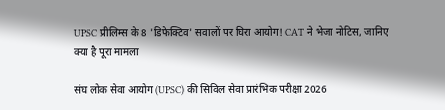UPSC प्रील‍िम्स के 8 'डिफेक्ट‍िव' सवालों पर घिरा आयोग! CAT ने भेजा नोटिस, जानिए क्या है पूरा मामला

संघ लोक सेवा आयोग (UPSC) की सिविल सेवा प्रारंभिक परीक्षा 2026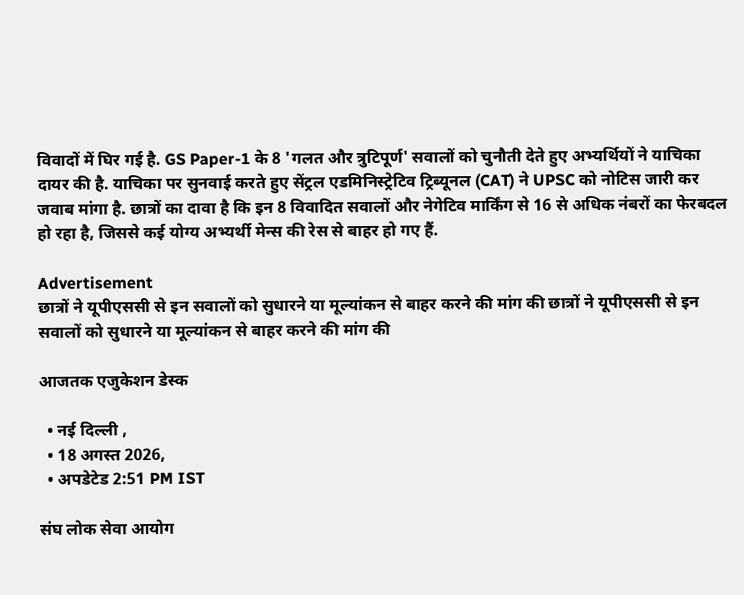विवादों में घिर गई है. GS Paper-1 के 8 'गलत और त्रुटिपूर्ण' सवालों को चुनौती देते हुए अभ्यर्थियों ने याचिका दायर की है. याचिका पर सुनवाई करते हुए सेंट्रल एडमिनिस्ट्रेटिव ट्रिब्यूनल (CAT) ने UPSC को नोटिस जारी कर जवाब मांगा है. छात्रों का दावा है कि इन 8 विवादित सवालों और नेगेटिव मार्किंग से 16 से अधिक नंबरों का फेरबदल हो रहा है, जिससे कई योग्य अभ्यर्थी मेन्स की रेस से बाहर हो गए हैं.

Advertisement
छात्रों ने यूपीएससी से इन सवालों को सुधारने या मूल्यांकन से बाहर करने की मांग की छात्रों ने यूपीएससी से इन सवालों को सुधारने या मूल्यांकन से बाहर करने की मांग की

आजतक एजुकेशन डेस्क

  • नई दिल्ली ,
  • 18 अगस्त 2026,
  • अपडेटेड 2:51 PM IST

संघ लोक सेवा आयोग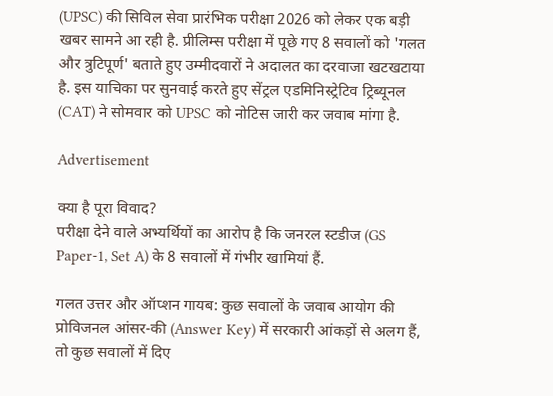(UPSC) की सिविल सेवा प्रारंभिक परीक्षा 2026 को लेकर एक बड़ी खबर सामने आ रही है. प्रीलिम्स परीक्षा में पूछे गए 8 सवालों को 'गलत और त्रुटिपूर्ण' बताते हुए उम्मीदवारों ने अदालत का दरवाजा खटखटाया है. इस याचिका पर सुनवाई करते हुए सेंट्रल एडमिनिस्ट्रेटिव ट्रिब्यूनल (CAT) ने सोमवार को UPSC को नोटिस जारी कर जवाब मांगा है.

Advertisement

क्या है पूरा विवाद?
परीक्षा देने वाले अभ्यर्थियों का आरोप है कि जनरल स्टडीज (GS Paper-1, Set A) के 8 सवालों में गंभीर खामियां हैं.

गलत उत्तर और ऑप्शन गायब: कुछ सवालों के जवाब आयोग की प्रोविजनल आंसर-की (Answer Key) में सरकारी आंकड़ों से अलग हैं, तो कुछ सवालों में दिए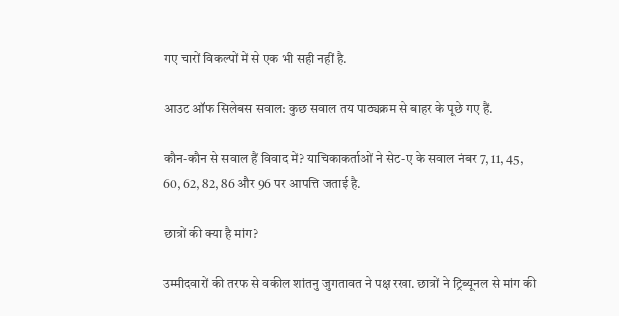गए चारों विकल्पों में से एक भी सही नहीं है.

आउट ऑफ सिलेबस सवाल: कुछ सवाल तय पाठ्यक्रम से बाहर के पूछे गए हैं.

कौन-कौन से सवाल हैं विवाद में? याचिकाकर्ताओं ने सेट-ए के सवाल नंबर 7, 11, 45, 60, 62, 82, 86 और 96 पर आपत्ति जताई है.

छात्रों की क्या है मांग?

उम्मीदवारों की तरफ से वकील शांतनु जुगतावत ने पक्ष रखा. छात्रों ने ट्रिब्यूनल से मांग की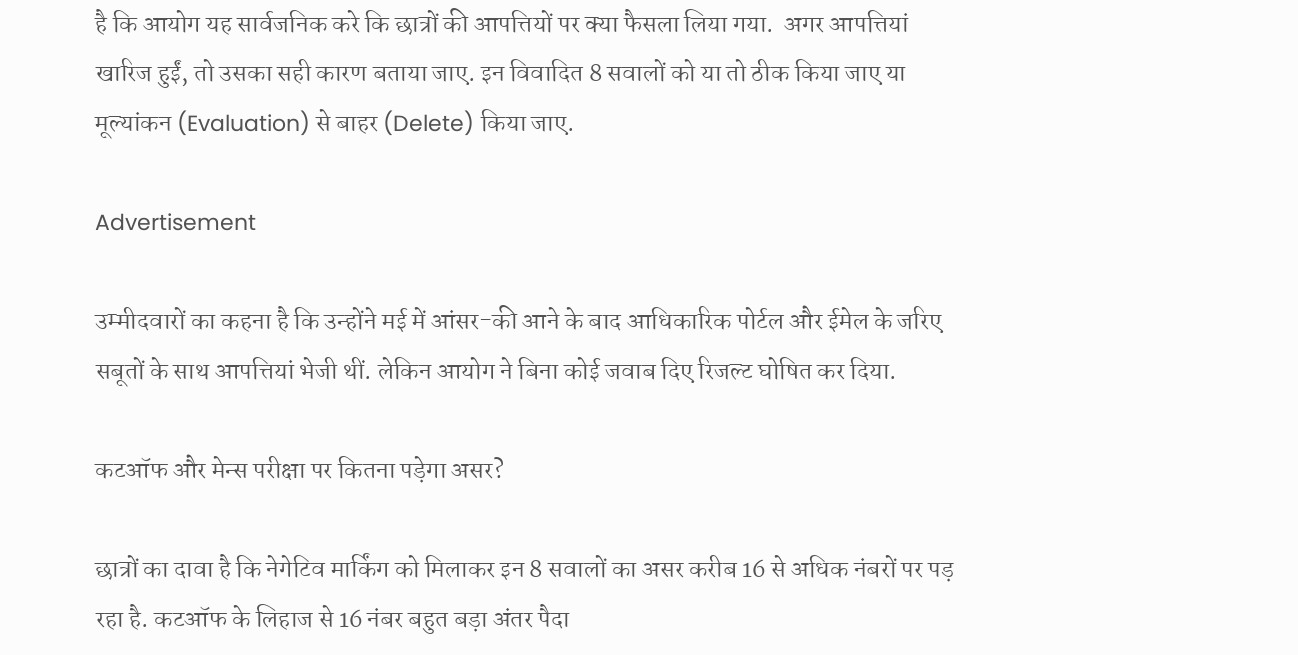है कि आयोग यह सार्वजनिक करे कि छात्रों की आपत्तियों पर क्या फैसला लिया गया.  अगर आपत्तियां खारिज हुईं, तो उसका सही कारण बताया जाए. इन विवादित 8 सवालों को या तो ठीक किया जाए या मूल्यांकन (Evaluation) से बाहर (Delete) किया जाए.

Advertisement

उम्मीदवारों का कहना है कि उन्होंने मई में आंसर-की आने के बाद आधिकारिक पोर्टल और ईमेल के जरिए सबूतों के साथ आपत्तियां भेजी थीं. लेकिन आयोग ने बिना कोई जवाब दिए रिजल्ट घोषित कर दिया.

कटऑफ और मेन्स परीक्षा पर कितना पड़ेगा असर?

छात्रों का दावा है कि नेगेटिव मार्किंग को मिलाकर इन 8 सवालों का असर करीब 16 से अधिक नंबरों पर पड़ रहा है. कटऑफ के लिहाज से 16 नंबर बहुत बड़ा अंतर पैदा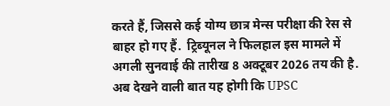करते हैं, जिससे कई योग्य छात्र मेन्स परीक्षा की रेस से बाहर हो गए हैं.  ट्रिब्यूनल ने फिलहाल इस मामले में अगली सुनवाई की तारीख 8 अक्टूबर 2026 तय की है. अब देखने वाली बात यह होगी कि UPSC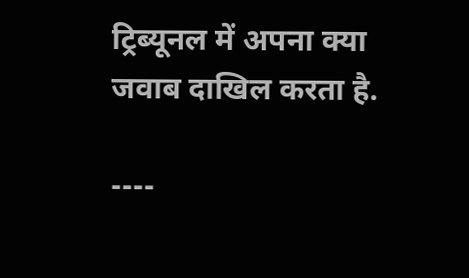ट्रिब्यूनल में अपना क्या जवाब दाखिल करता है.

----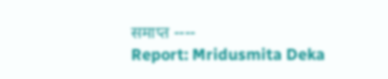समाप्त ----
Report: Mridusmita Deka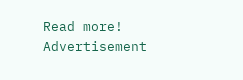Read more!
Advertisement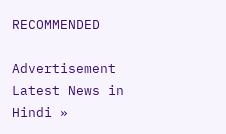RECOMMENDED

Advertisement
Latest News in Hindi »